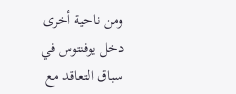ومن ناحية أخرى دخل يوفنتوس في سباق التعاقد مع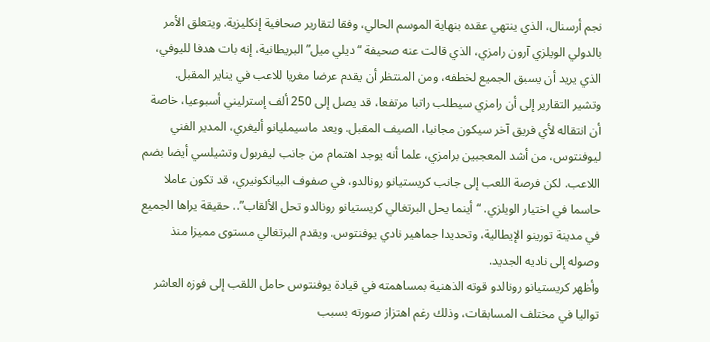نجم أرسنال، الذي ينتهي عقده بنهاية الموسم الحالي، وفقا لتقارير صحافية إنكليزية. ويتعلق الأمر بالدولي الويلزي آرون رامزي، الذي قالت عنه صحيفة “ديلي ميل” البريطانية، إنه بات هدفا لليوفي، الذي يريد أن يسبق الجميع لخطفه، ومن المنتظر أن يقدم عرضا مغريا للاعب في يناير المقبل.
وتشير التقارير إلى أن رامزي سيطلب راتبا مرتفعا، قد يصل إلى 250 ألف إسترليني أسبوعيا، خاصة أن انتقاله لأي فريق آخر سيكون مجانيا، الصيف المقبل. ويعد ماسيمليانو أليغري، المدير الفني ليوفنتوس، من أشد المعجبين برامزي، علما أنه يوجد اهتمام من جانب ليفربول وتشيلسي أيضا بضم اللاعب. لكن فرصة اللعب إلى جانب كريستيانو رونالدو، في صفوف البيانكونيري، قد تكون عاملا حاسما في اختيار الويلزي. “أينما يحل البرتغالي كريستيانو رونالدو تحل الألقاب”.. حقيقة يراها الجميع في مدينة تورينو الإيطالية، وتحديدا جماهير نادي يوفنتوس. ويقدم البرتغالي مستوى مميزا منذ وصوله إلى ناديه الجديد.
وأظهر كريستيانو رونالدو قوته الذهنية بمساهمته في قيادة يوفنتوس حامل اللقب إلى فوزه العاشر تواليا في مختلف المسابقات، وذلك رغم اهتزاز صورته بسبب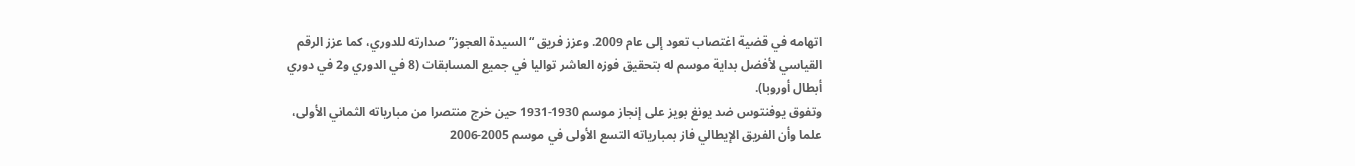اتهامه في قضية اغتصاب تعود إلى عام 2009. وعزز فريق “السيدة العجوز” صدارته للدوري، كما عزز الرقم القياسي لأفضل بداية موسم له بتحقيق فوزه العاشر تواليا في جميع المسابقات (8 في الدوري و2 في دوري أبطال أوروبا).
وتفوق يوفنتوس ضد يونغ بويز على إنجاز موسم 1930-1931 حين خرج منتصرا من مبارياته الثماني الأولى، علما وأن الفريق الإيطالي فاز بمبارياته التسع الأولى في موسم 2005-2006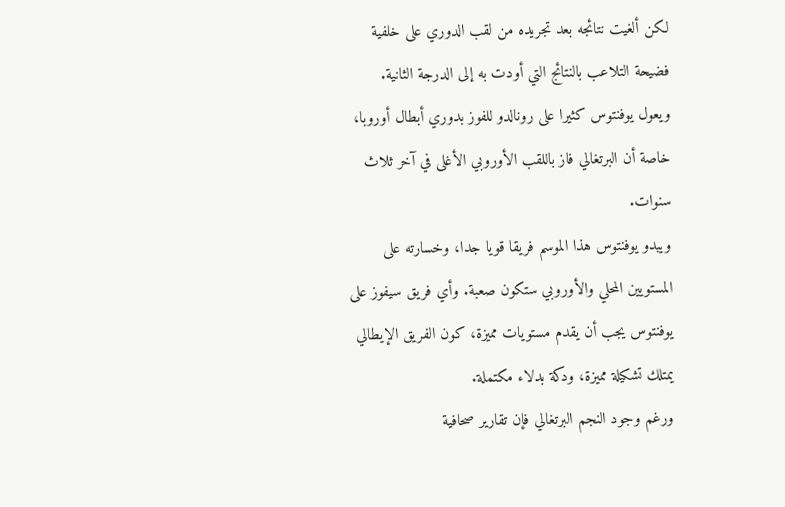لكن ألغيت نتائجه بعد تجريده من لقب الدوري على خلفية فضيحة التلاعب بالنتائج التي أودت به إلى الدرجة الثانية.
ويعول يوفنتوس كثيرا على رونالدو للفوز بدوري أبطال أوروبا، خاصة أن البرتغالي فاز باللقب الأوروبي الأغلى في آخر ثلاث سنوات.
ويبدو يوفنتوس هذا الموسم فريقا قويا جدا، وخسارته على المستويين المحلي والأوروبي ستكون صعبة. وأي فريق سيفوز على يوفنتوس يجب أن يقدم مستويات مميزة، كون الفريق الإيطالي يمتلك تشكيلة مميزة، ودكة بدلاء مكتملة.
ورغم وجود النجم البرتغالي فإن تقارير صحافية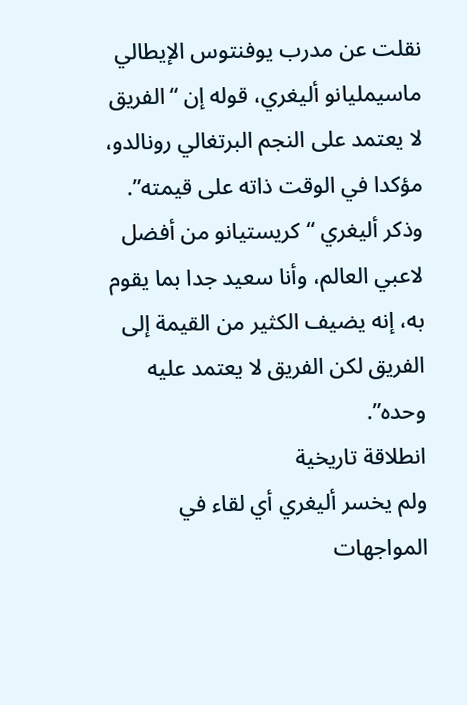نقلت عن مدرب يوفنتوس الإيطالي ماسيمليانو أليغري، قوله إن “الفريق لا يعتمد على النجم البرتغالي رونالدو، مؤكدا في الوقت ذاته على قيمته”. وذكر أليغري “كريستيانو من أفضل لاعبي العالم، وأنا سعيد جدا بما يقوم به، إنه يضيف الكثير من القيمة إلى الفريق لكن الفريق لا يعتمد عليه وحده”.
انطلاقة تاريخية
ولم يخسر أليغري أي لقاء في المواجهات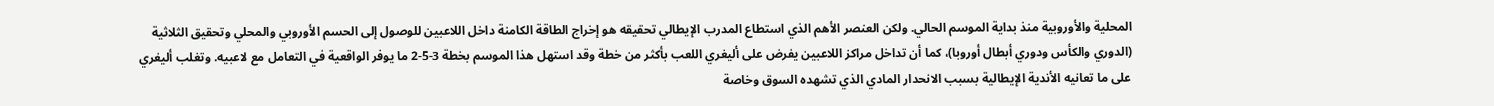المحلية والأوروبية منذ بداية الموسم الحالي. ولكن العنصر الأهم الذي استطاع المدرب الإيطالي تحقيقه هو إخراج الطاقة الكامنة داخل اللاعبين للوصول إلى الحسم الأوروبي والمحلي وتحقيق الثلاثية (الدوري والكأس ودوري أبطال أوروبا)، كما أن تداخل مراكز اللاعبين يفرض على أليغري اللعب بأكثر من خطة وقد استهل هذا الموسم بخطة 3-5-2 ما يوفر الواقعية في التعامل مع لاعبيه. وتغلب أليغري على ما تعانيه الأندية الإيطالية بسبب الانحدار المادي الذي تشهده السوق وخاصة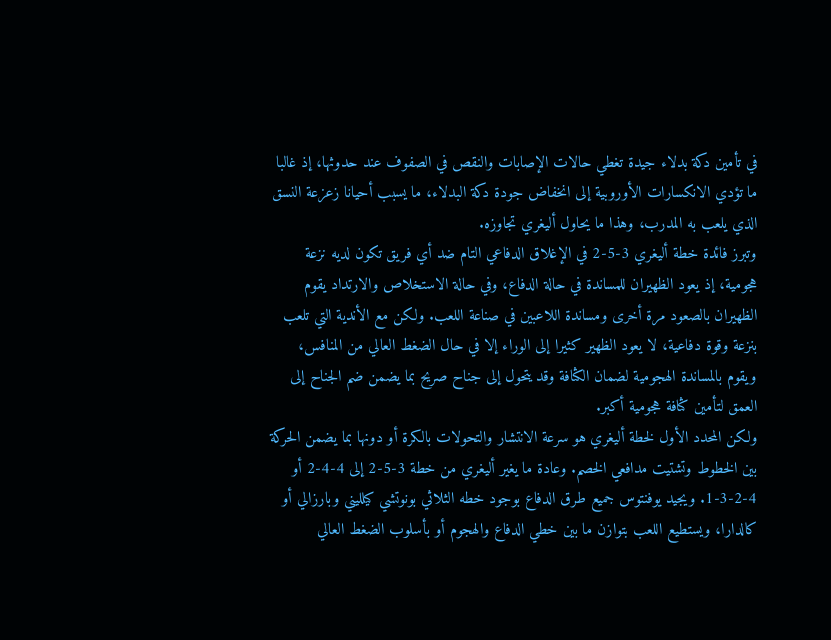في تأمين دكة بدلاء جيدة تغطي حالات الإصابات والنقص في الصفوف عند حدوثها، إذ غالبا ما تؤدي الانكسارات الأوروبية إلى انخفاض جودة دكة البدلاء، ما يسبب أحيانا زعزعة النسق الذي يلعب به المدرب، وهذا ما يحاول أليغري تجاوزه.
وتبرز فائدة خطة أليغري 3-5-2 في الإغلاق الدفاعي التام ضد أي فريق تكون لديه نزعة هجومية، إذ يعود الظهيران للمساندة في حالة الدفاع، وفي حالة الاستخلاص والارتداد يقوم الظهيران بالصعود مرة أخرى ومساندة اللاعبين في صناعة اللعب. ولكن مع الأندية التي تلعب بنزعة وقوة دفاعية، لا يعود الظهير كثيرا إلى الوراء إلا في حال الضغط العالي من المنافس، ويقوم بالمساندة الهجومية لضمان الكثافة وقد يتحول إلى جناح صريح بما يضمن ضم الجناح إلى العمق لتأمين كثافة هجومية أكبر.
ولكن المحدد الأول لخطة أليغري هو سرعة الانتشار والتحولات بالكرة أو دونها بما يضمن الحركة بين الخطوط وتشتيت مدافعي الخصم. وعادة ما يغير أليغري من خطة 3-5-2 إلى 4-4-2 أو 4-2-3-1. ويجيد يوفنتوس جميع طرق الدفاع بوجود خطه الثلاثي بونوتشي كيلليني وبارزالي أو كالدارا، ويستطيع اللعب بتوازن ما بين خطي الدفاع والهجوم أو بأسلوب الضغط العالي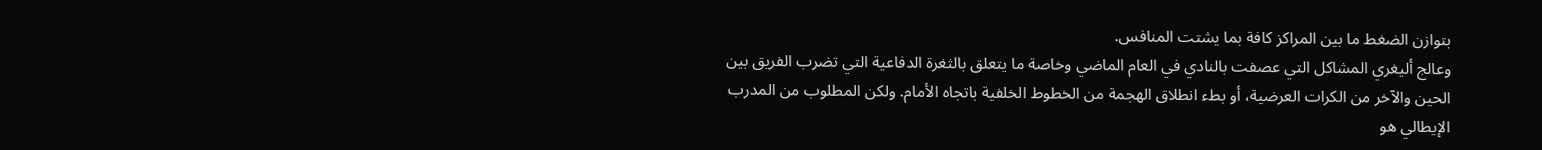بتوازن الضغط ما بين المراكز كافة بما يشتت المنافس.
وعالج أليغري المشاكل التي عصفت بالنادي في العام الماضي وخاصة ما يتعلق بالثغرة الدفاعية التي تضرب الفريق بين الحين والآخر من الكرات العرضية، أو بطء انطلاق الهجمة من الخطوط الخلفية باتجاه الأمام. ولكن المطلوب من المدرب الإيطالي هو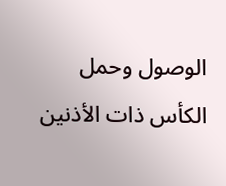الوصول وحمل الكأس ذات الأذنين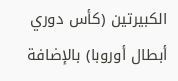الكبيرتين (كأس دوري أبطال أوروبا) بالإضافة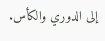إلى الدوري والكأس.